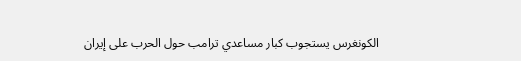الكونغرس يستجوب كبار مساعدي ترامب حول الحرب على إيران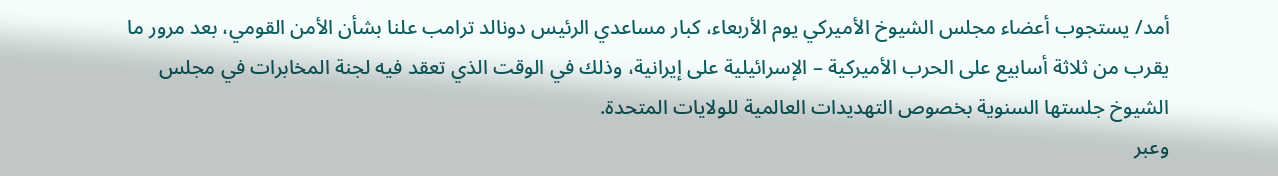أمد/ يستجوب أعضاء مجلس الشيوخ الأميركي يوم الأربعاء، كبار مساعدي الرئيس دونالد ترامب علنا بشأن الأمن القومي، بعد مرور ما يقرب من ثلاثة أسابيع على الحرب الأميركية – الإسرائيلية على إيرانية، وذلك في الوقت الذي تعقد فيه لجنة المخابرات في مجلس الشيوخ جلستها السنوية بخصوص التهديدات العالمية للولايات المتحدة.
وعبر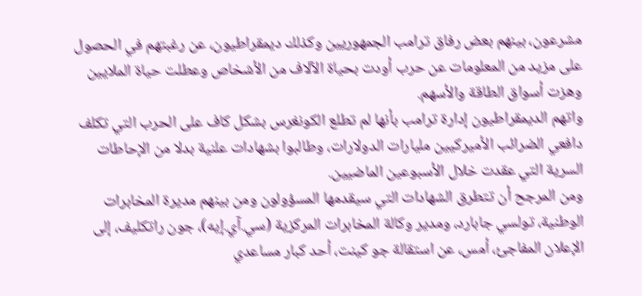مشرعون، بينهم بعض رفاق ترامب الجمهوريين وكذلك ديمقراطيون، عن رغبتهم في الحصول على مزيد من المعلومات عن حرب أودت بحياة الآلاف من الأشخاص وعطلت حياة الملايين وهزت أسواق الطاقة والأسهم.
واتهم الديمقراطيون إدارة ترامب بأنها لم تطلع الكونغرس بشكل كاف على الحرب التي تكلف دافعي الضرائب الأميركيين مليارات الدولارات، وطالبوا بشهادات علنية بدلا من الإحاطات السرية التي عقدت خلال الأسبوعين الماضيين.
ومن المرجح أن تتطرق الشهادات التي سيقدمها المسؤولون ومن بينهم مديرة المخابرات الوطنية، تولسي جابارد، ومدير وكالة المخابرات المركزية (سي.آي.إيه)، جون راتكليف، إلى الإعلان المفاجئ، أمس، عن استقالة جو كينت، أحد كبار مساعدي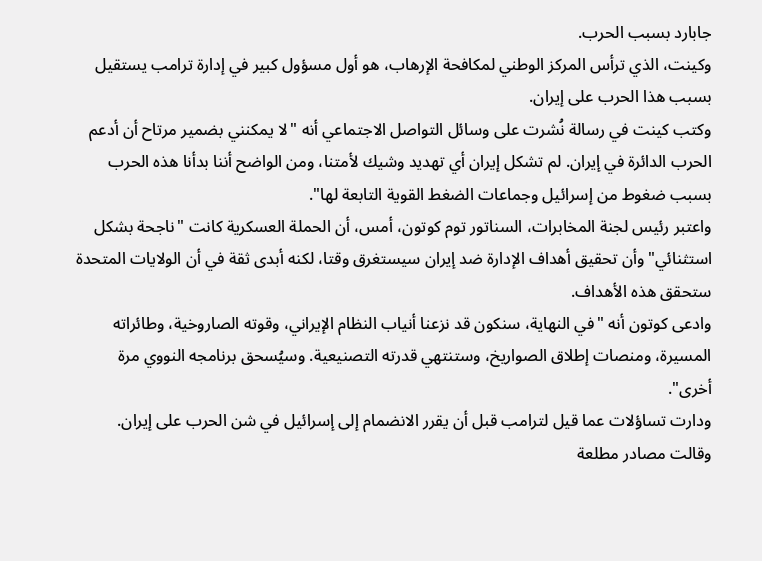جابارد بسبب الحرب.
وكينت، الذي ترأس المركز الوطني لمكافحة الإرهاب، هو أول مسؤول كبير في إدارة ترامب يستقيل بسبب هذا الحرب على إيران.
وكتب كينت في رسالة نُشرت على وسائل التواصل الاجتماعي أنه "لا يمكنني بضمير مرتاح أن أدعم الحرب الدائرة في إيران. لم تشكل إيران أي تهديد وشيك لأمتنا، ومن الواضح أننا بدأنا هذه الحرب بسبب ضغوط من إسرائيل وجماعات الضغط القوية التابعة لها".
واعتبر رئيس لجنة المخابرات، السناتور توم كوتون، أمس، أن الحملة العسكرية كانت "ناجحة بشكل استثنائي" وأن تحقيق أهداف الإدارة ضد إيران سيستغرق وقتا، لكنه أبدى ثقة في أن الولايات المتحدة ستحقق هذه الأهداف.
وادعى كوتون أنه "في النهاية، سنكون قد نزعنا أنياب النظام الإيراني، وقوته الصاروخية، وطائراته المسيرة، ومنصات إطلاق الصواريخ، وستنتهي قدرته التصنيعية. وسيُسحق برنامجه النووي مرة أخرى".
ودارت تساؤلات عما قيل لترامب قبل أن يقرر الانضمام إلى إسرائيل في شن الحرب على إيران.
وقالت مصادر مطلعة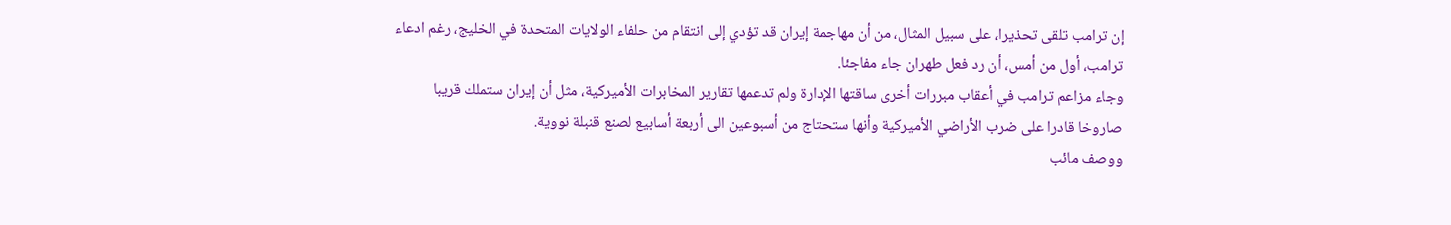إن ترامب تلقى تحذيرا، على سبيل المثال، من أن مهاجمة إيران قد تؤدي إلى انتقام من حلفاء الولايات المتحدة في الخليج، رغم ادعاء ترامب، أول من أمس، أن رد فعل طهران جاء مفاجئا.
وجاء مزاعم ترامب في أعقاب مبررات أخرى ساقتها الإدارة ولم تدعمها تقارير المخابرات الأميركية، مثل أن إيران ستملك قريبا صاروخا قادرا على ضرب الأراضي الأميركية وأنها ستحتاج من أسبوعين الى أربعة أسابيع لصنع قنبلة نووية.
ووصف مائب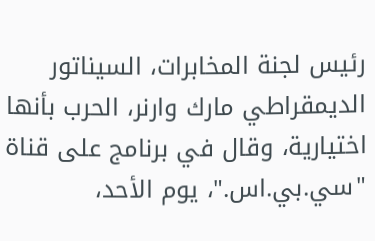رئيس لجنة المخابرات، السيناتور الديمقراطي مارك وارنر، الحرب بأنها اختيارية، وقال في برنامج على قناة "سي.بي.اس."، يوم الأحد،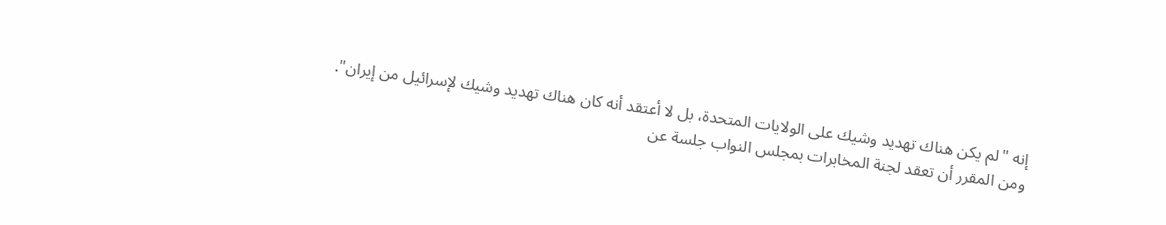إنه "لم يكن هناك تهديد وشيك على الولايات المتحدة، بل لا أعتقد أنه كان هناك تهديد وشيك لإسرائيل من إيران".
ومن المقرر أن تعقد لجنة المخابرات بمجلس النواب جلسة عن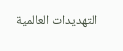التهديدات العالمية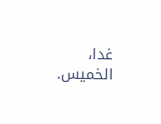غدا، الخميس.